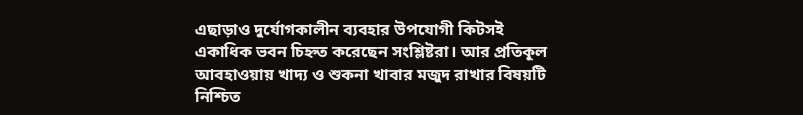এছাড়াও দুর্যোগকালীন ব্যবহার উপযোগী কিটসই একাধিক ভবন চিহ্নত করেছেন সংশ্লিষ্টরা। আর প্রতিকূল আবহাওয়ায় খাদ্য ও শুকনা খাবার মজুদ রাখার বিষয়টি নিশ্চিত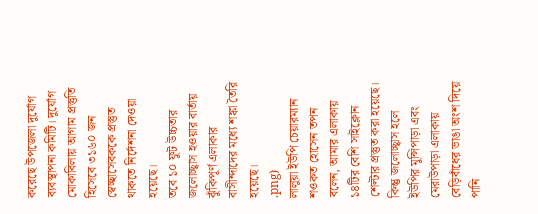করেছে উপজেলা দুর্যোগ ব্যবস্থাপনা কমিটি। দুর্যোগ মোকাবিলায় আগাম প্রস্তুতি হিসেবে ৩১৬০ জন স্বেচ্ছাসেবককে প্রস্তুত থাকতে নির্দেশনা দেওয়া হয়েছে।
তবে ১০ ফুট উচ্চতার জলোচ্ছ্বাস হওয়ার বার্তায় ঝুঁকিপূর্ণ এলাকার বাসীন্দাদের মধ্যে শঙ্কা তৈরি হয়েছে।
.png)
লালুয়া ইউপি চেয়ারম্যান শওকত হোসেন তপন বলেন, আমার এলাকায় ১৪টির বেশি সাইক্লোন শেল্টার প্রস্তুত করা হয়েছে। কিন্তু জলোচ্ছ্বাস হলে ইউপির মুন্সিপাড়া এবং মেরাউপাড়া এলাকায় বেড়িবাঁধের ভাঙা অংশ দিয়ে পানি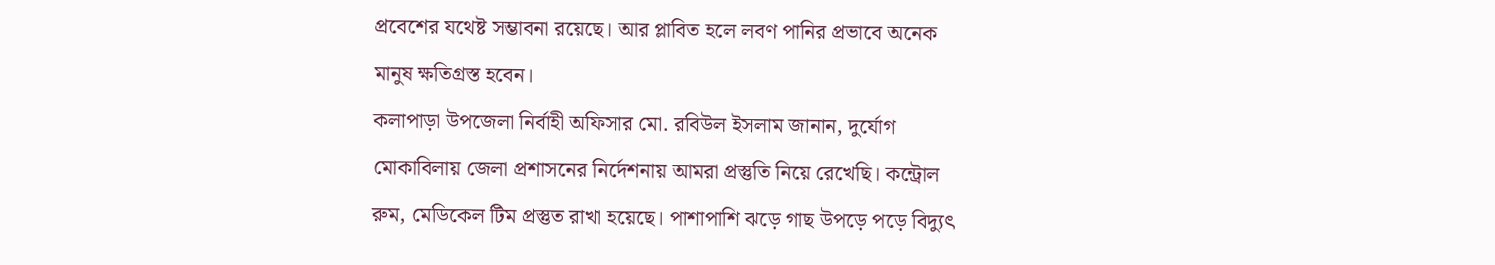প্রবেশের যথেষ্ট সম্ভাবনা রয়েছে। আর প্লাবিত হলে লবণ পানির প্রভাবে অনেক মানুষ ক্ষতিগ্রস্ত হবেন।
কলাপাড়া উপজেলা নির্বাহী অফিসার মো. রবিউল ইসলাম জানান, দুর্যোগ মোকাবিলায় জেলা প্রশাসনের নির্দেশনায় আমরা প্রস্তুতি নিয়ে রেখেছি। কন্ট্রোল রুম, মেডিকেল টিম প্রস্তুত রাখা হয়েছে। পাশাপাশি ঝড়ে গাছ উপড়ে পড়ে বিদ্যুৎ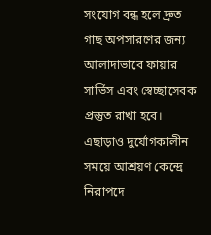সংযোগ বন্ধ হলে দ্রুত গাছ অপসারণের জন্য আলাদাভাবে ফায়ার সার্ভিস এবং স্বেচ্ছাসেবক প্রস্তুত রাখা হবে। এছাড়াও দুর্যোগকালীন সময়ে আশ্রয়ণ কেন্দ্রে নিরাপদে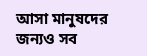আসা মানুষদের জন্যও সব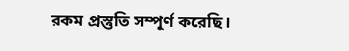রকম প্রস্তুতি সম্পূর্ণ করেছি।